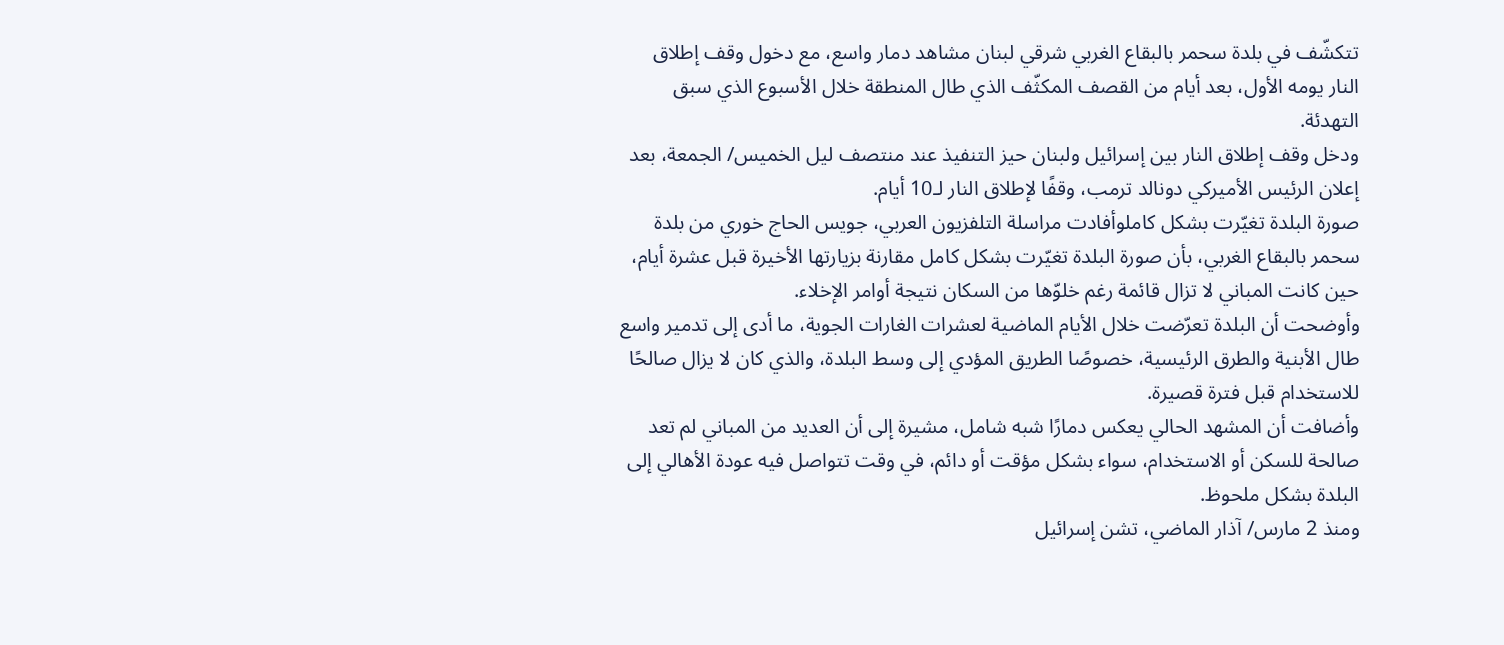تتكشّف في بلدة سحمر بالبقاع الغربي شرقي لبنان مشاهد دمار واسع، مع دخول وقف إطلاق النار يومه الأول، بعد أيام من القصف المكثّف الذي طال المنطقة خلال الأسبوع الذي سبق التهدئة.
ودخل وقف إطلاق النار بين إسرائيل ولبنان حيز التنفيذ عند منتصف ليل الخميس/ الجمعة، بعد إعلان الرئيس الأميركي دونالد ترمب، وقفًا لإطلاق النار لـ10 أيام.
صورة البلدة تغيّرت بشكل كاملوأفادت مراسلة التلفزيون العربي، جويس الحاج خوري من بلدة سحمر بالبقاع الغربي، بأن صورة البلدة تغيّرت بشكل كامل مقارنة بزيارتها الأخيرة قبل عشرة أيام، حين كانت المباني لا تزال قائمة رغم خلوّها من السكان نتيجة أوامر الإخلاء.
وأوضحت أن البلدة تعرّضت خلال الأيام الماضية لعشرات الغارات الجوية، ما أدى إلى تدمير واسع طال الأبنية والطرق الرئيسية، خصوصًا الطريق المؤدي إلى وسط البلدة، والذي كان لا يزال صالحًا للاستخدام قبل فترة قصيرة.
وأضافت أن المشهد الحالي يعكس دمارًا شبه شامل، مشيرة إلى أن العديد من المباني لم تعد صالحة للسكن أو الاستخدام، سواء بشكل مؤقت أو دائم، في وقت تتواصل فيه عودة الأهالي إلى البلدة بشكل ملحوظ.
ومنذ 2 مارس/ آذار الماضي، تشن إسرائيل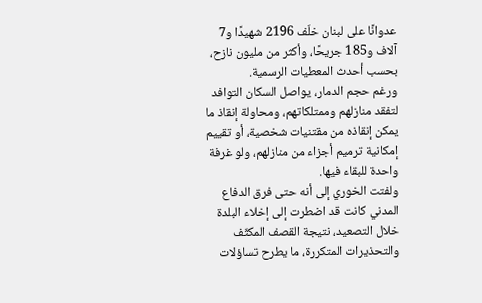عدوانًا على لبنان خلّف 2196 شهيدًا و7 آلاف و185 جريحًا، وأكثر من مليون نازح، بحسب أحدث المعطيات الرسمية.
ورغم حجم الدمار، يواصل السكان التوافد لتفقد منازلهم وممتلكاتهم، ومحاولة إنقاذ ما يمكن إنقاذه من مقتنيات شخصية، أو تقييم إمكانية ترميم أجزاء من منازلهم، ولو غرفة واحدة للبقاء فيها.
ولفتت الخوري إلى أنه حتى فرق الدفاع المدني كانت قد اضطرت إلى إخلاء البلدة خلال التصعيد، نتيجة القصف المكثّف والتحذيرات المتكررة، ما يطرح تساؤلات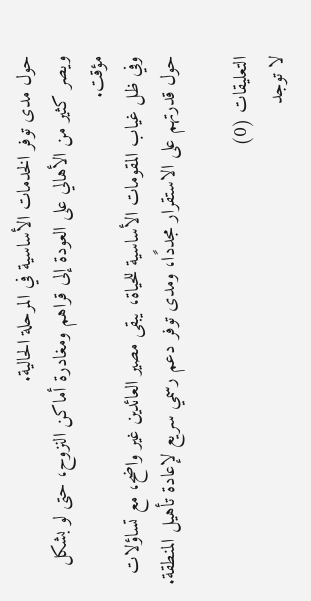حول مدى توفر الخدمات الأساسية في المرحلة الحالية.
ويصر كثير من الأهالي على العودة إلى قراهم ومغادرة أماكن النزوح، حتى لو بشكل مؤقت.
وفي ظل غياب المقومات الأساسية للحياة، يبقى مصير العائدين غير واضح، مع تساؤلات حول قدرتهم على الاستقرار مجددًا، ومدى توفر دعم رسمي سريع لإعادة تأهيل المنطقة.

التعليقات (0)
لا توجد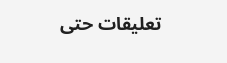تعليقات حتى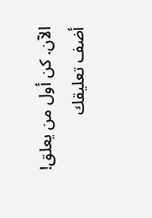الآن. كن أول من يعلق!
أضف تعليقك